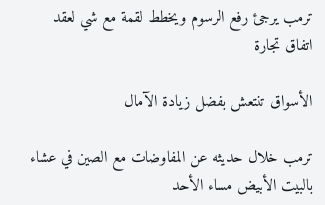ترمب يرجئ رفع الرسوم ويخطط لقمة مع شي لعقد اتفاق تجارة

الأسواق تنتعش بفضل زيادة الآمال

ترمب خلال حديثه عن المفاوضات مع الصين في عشاء بالبيت الأبيض مساء الأحد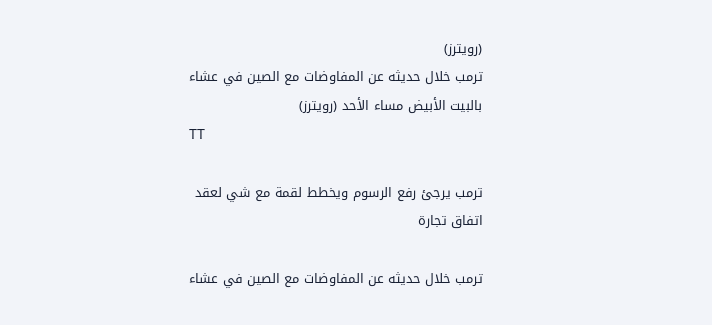(رويترز)
ترمب خلال حديثه عن المفاوضات مع الصين في عشاء بالبيت الأبيض مساء الأحد (رويترز)
TT

ترمب يرجئ رفع الرسوم ويخطط لقمة مع شي لعقد اتفاق تجارة

ترمب خلال حديثه عن المفاوضات مع الصين في عشاء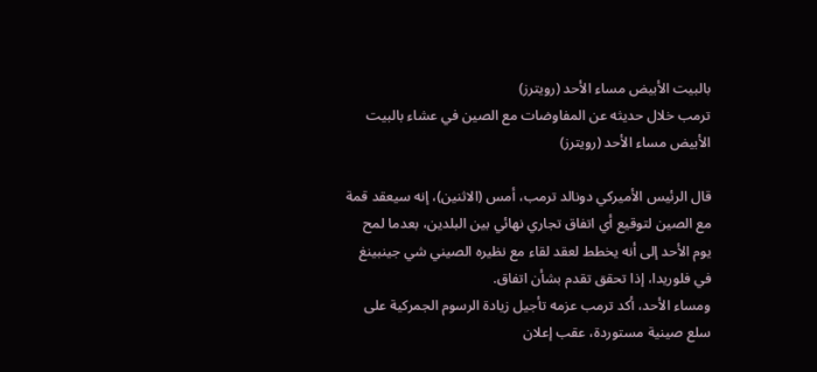بالبيت الأبيض مساء الأحد (رويترز)
ترمب خلال حديثه عن المفاوضات مع الصين في عشاء بالبيت الأبيض مساء الأحد (رويترز)

قال الرئيس الأميركي دونالد ترمب، أمس (الاثنين)، إنه سيعقد قمة مع الصين لتوقيع أي اتفاق تجاري نهائي بين البلدين، بعدما لمح يوم الأحد إلى أنه يخطط لعقد لقاء مع نظيره الصيني شي جينبينغ في فلوريدا، إذا تحقق تقدم بشأن اتفاق.
ومساء الأحد، أكد ترمب عزمه تأجيل زيادة الرسوم الجمركية على سلع صينية مستوردة، عقب إعلان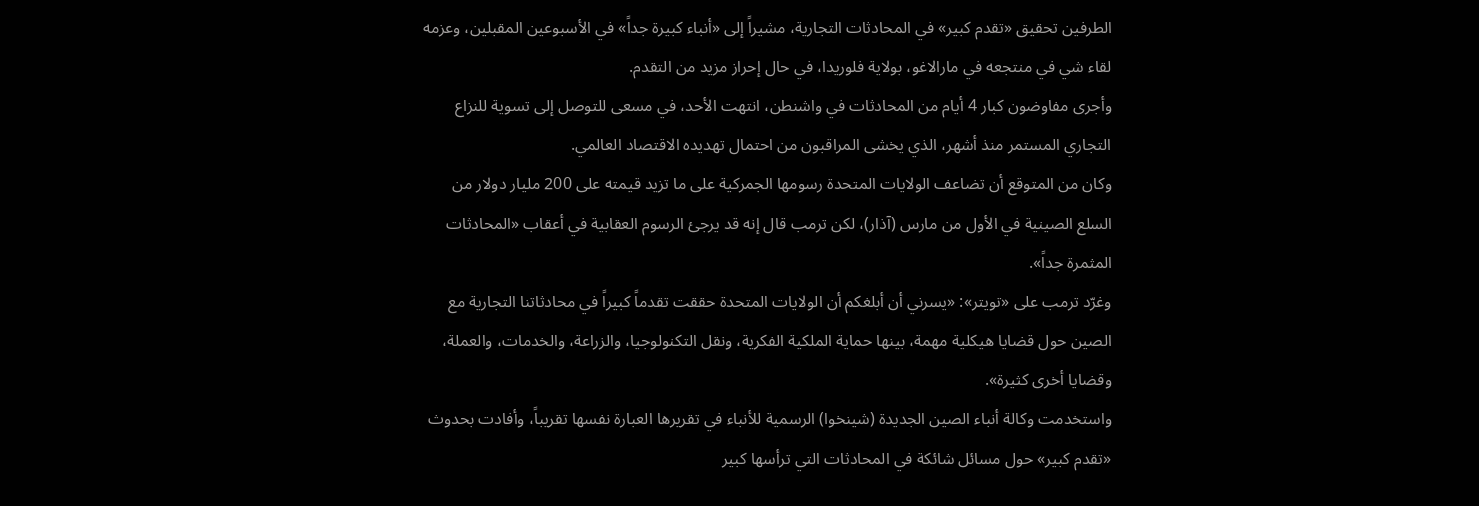الطرفين تحقيق «تقدم كبير» في المحادثات التجارية، مشيراً إلى «أنباء كبيرة جداً» في الأسبوعين المقبلين، وعزمه لقاء شي في منتجعه في مارالاغو، بولاية فلوريدا، في حال إحراز مزيد من التقدم.
وأجرى مفاوضون كبار 4 أيام من المحادثات في واشنطن، انتهت الأحد، في مسعى للتوصل إلى تسوية للنزاع التجاري المستمر منذ أشهر، الذي يخشى المراقبون من احتمال تهديده الاقتصاد العالمي.
وكان من المتوقع أن تضاعف الولايات المتحدة رسومها الجمركية على ما تزيد قيمته على 200 مليار دولار من السلع الصينية في الأول من مارس (آذار)، لكن ترمب قال إنه قد يرجئ الرسوم العقابية في أعقاب «المحادثات المثمرة جداً».
وغرّد ترمب على «تويتر»: «يسرني أن أبلغكم أن الولايات المتحدة حققت تقدماً كبيراً في محادثاتنا التجارية مع الصين حول قضايا هيكلية مهمة، بينها حماية الملكية الفكرية، ونقل التكنولوجيا، والزراعة، والخدمات، والعملة، وقضايا أخرى كثيرة».
واستخدمت وكالة أنباء الصين الجديدة (شينخوا) الرسمية للأنباء في تقريرها العبارة نفسها تقريباً، وأفادت بحدوث «تقدم كبير» حول مسائل شائكة في المحادثات التي ترأسها كبير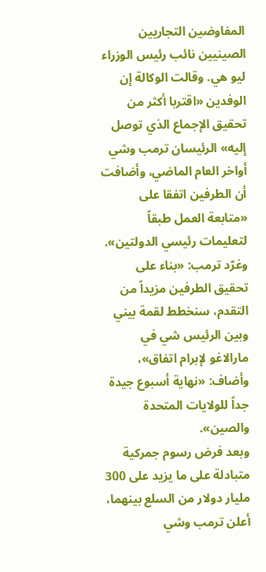المفاوضين التجاريين الصينيين نائب رئيس الوزراء ليو هي. وقالت الوكالة إن الوفدين «اقتربا أكثر من تحقيق الإجماع الذي توصل إليه» الرئيسان ترمب وشي أواخر العام الماضي، وأضافت أن الطرفين اتفقا على «متابعة العمل طبقاً لتعليمات رئيسي الدولتين».
وغرّد ترمب: «بناء على تحقيق الطرفين مزيداً من التقدم، سنخطط لقمة بيني وبين الرئيس شي في مارالاغو لإبرام اتفاق»، وأضاف: «نهاية أسبوع جيدة جداً للولايات المتحدة والصين».
وبعد فرض رسوم جمركية متبادلة على ما يزيد على 300 مليار دولار من السلع بينهما، أعلن ترمب وشي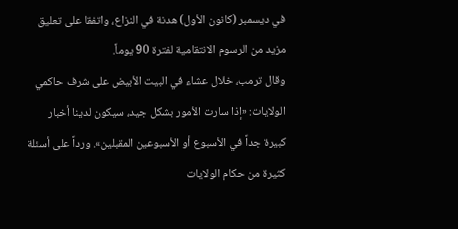في ديسمبر (كانون الأول) هدنة في النزاع، واتفقا على تعليق مزيد من الرسوم الانتقامية لفترة 90 يوماً.
وقال ترمب، خلال عشاء في البيت الأبيض على شرف حاكمي الولايات: «إذا سارت الأمور بشكل جيد، سيكون لدينا أخبار كبيرة جداً في الأسبوع أو الأسبوعين المقبلين». ورداً على أسئلة كثيرة من حكام الولايات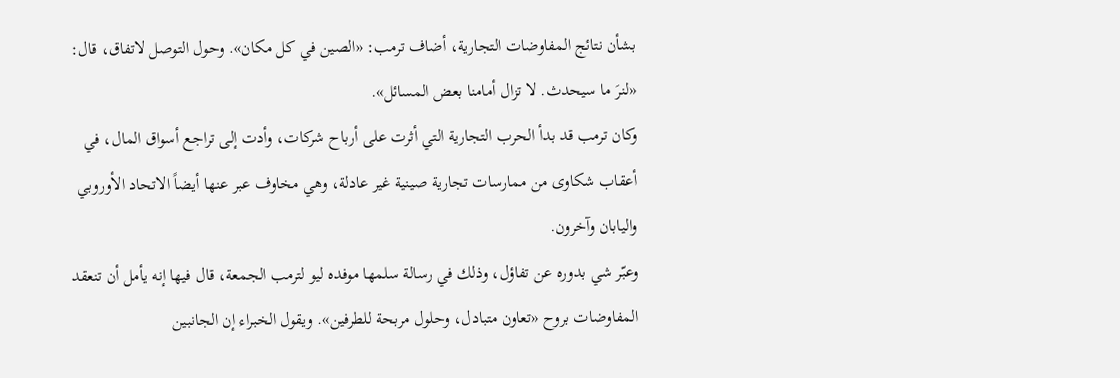بشأن نتائج المفاوضات التجارية، أضاف ترمب: «الصين في كل مكان». وحول التوصل لاتفاق، قال: «لنرَ ما سيحدث. لا تزال أمامنا بعض المسائل».
وكان ترمب قد بدأ الحرب التجارية التي أثرت على أرباح شركات، وأدت إلى تراجع أسواق المال، في أعقاب شكاوى من ممارسات تجارية صينية غير عادلة، وهي مخاوف عبر عنها أيضاً الاتحاد الأوروبي واليابان وآخرون.
وعبّر شي بدوره عن تفاؤل، وذلك في رسالة سلمها موفده ليو لترمب الجمعة، قال فيها إنه يأمل أن تنعقد المفاوضات بروح «تعاون متبادل، وحلول مربحة للطرفين». ويقول الخبراء إن الجانبين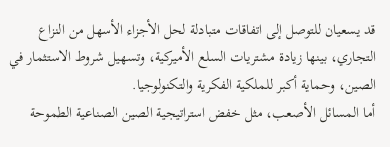قد يسعيان للتوصل إلى اتفاقات متبادلة لحل الأجزاء الأسهل من النزاع التجاري، بينها زيادة مشتريات السلع الأميركية، وتسهيل شروط الاستثمار في الصين، وحماية أكبر للملكية الفكرية والتكنولوجيا.
أما المسائل الأصعب، مثل خفض استراتيجية الصين الصناعية الطموحة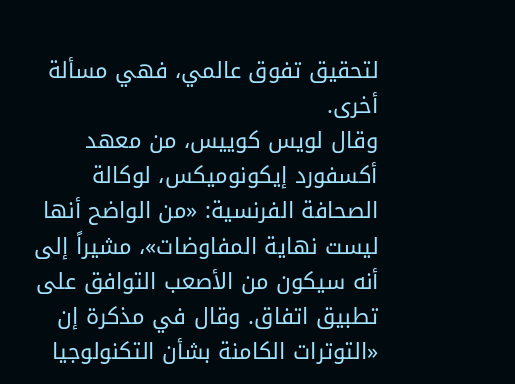لتحقيق تفوق عالمي، فهي مسألة أخرى.
وقال لويس كوييس، من معهد أكسفورد إيكونوميكس، لوكالة الصحافة الفرنسية: «من الواضح أنها ليست نهاية المفاوضات»، مشيراً إلى أنه سيكون من الأصعب التوافق على تطبيق اتفاق. وقال في مذكرة إن «التوترات الكامنة بشأن التكنولوجيا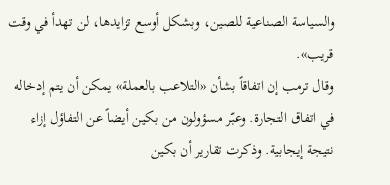والسياسة الصناعية للصين، وبشكل أوسع تزايدها، لن تهدأ في وقت قريب».
وقال ترمب إن اتفاقاً بشأن «التلاعب بالعملة» يمكن أن يتم إدخاله في اتفاق التجارة. وعبّر مسؤولون من بكين أيضاً عن التفاؤل إزاء نتيجة إيجابية. وذكرت تقارير أن بكين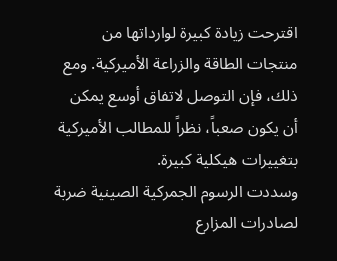اقترحت زيادة كبيرة لوارداتها من منتجات الطاقة والزراعة الأميركية. ومع ذلك، فإن التوصل لاتفاق أوسع يمكن أن يكون صعباً، نظراً للمطالب الأميركية بتغييرات هيكلية كبيرة.
وسددت الرسوم الجمركية الصينية ضربة لصادرات المزارع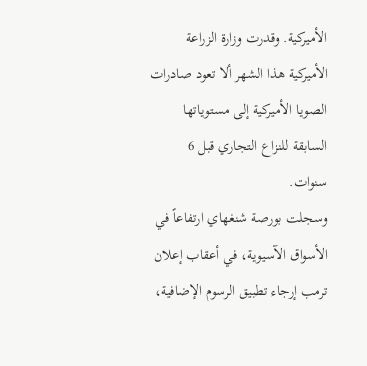الأميركية. وقدرت وزارة الزراعة الأميركية هذا الشهر ألا تعود صادرات الصويا الأميركية إلى مستوياتها السابقة للنزاع التجاري قبل 6 سنوات.
وسجلت بورصة شنغهاي ارتفاعاً في الأسواق الآسيوية، في أعقاب إعلان ترمب إرجاء تطبيق الرسوم الإضافية،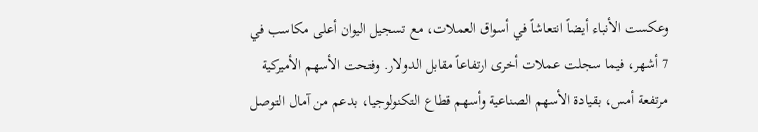وعكست الأنباء أيضاً انتعاشاً في أسواق العملات، مع تسجيل اليوان أعلى مكاسب في 7 أشهر، فيما سجلت عملات أخرى ارتفاعاً مقابل الدولار. وفتحت الأسهم الأميركية مرتفعة أمس، بقيادة الأسهم الصناعية وأسهم قطاع التكنولوجيا، بدعم من آمال التوصل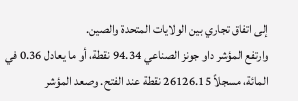إلى اتفاق تجاري بين الولايات المتحدة والصين.
وارتفع المؤشر داو جونز الصناعي 94.34 نقطة، أو ما يعادل 0.36 في المائة، مسجلاً 26126.15 نقطة عند الفتح. وصعد المؤشر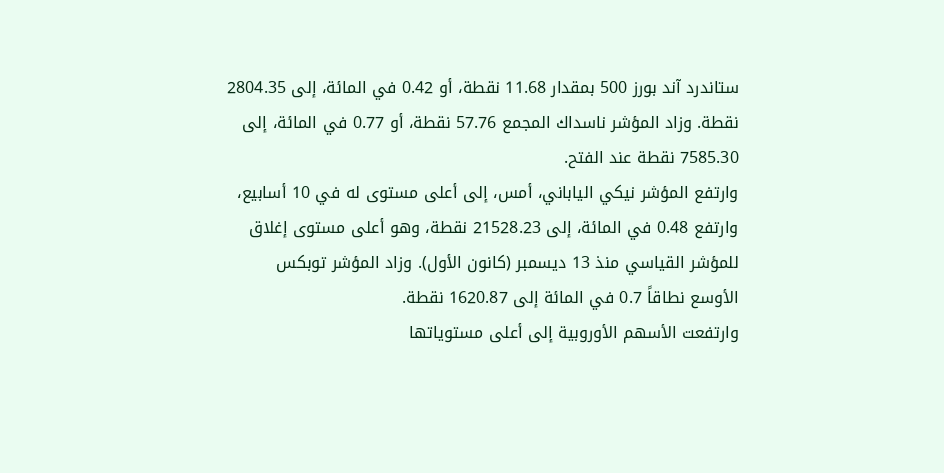ستاندرد آند بورز 500 بمقدار 11.68 نقطة، أو 0.42 في المائة، إلى 2804.35 نقطة. وزاد المؤشر ناسداك المجمع 57.76 نقطة، أو 0.77 في المائة، إلى 7585.30 نقطة عند الفتح.
وارتفع المؤشر نيكي الياباني، أمس، إلى أعلى مستوى له في 10 أسابيع، وارتفع 0.48 في المائة، إلى 21528.23 نقطة، وهو أعلى مستوى إغلاق للمؤشر القياسي منذ 13 ديسمبر (كانون الأول). وزاد المؤشر توبكس الأوسع نطاقاً 0.7 في المائة إلى 1620.87 نقطة.
وارتفعت الأسهم الأوروبية إلى أعلى مستوياتها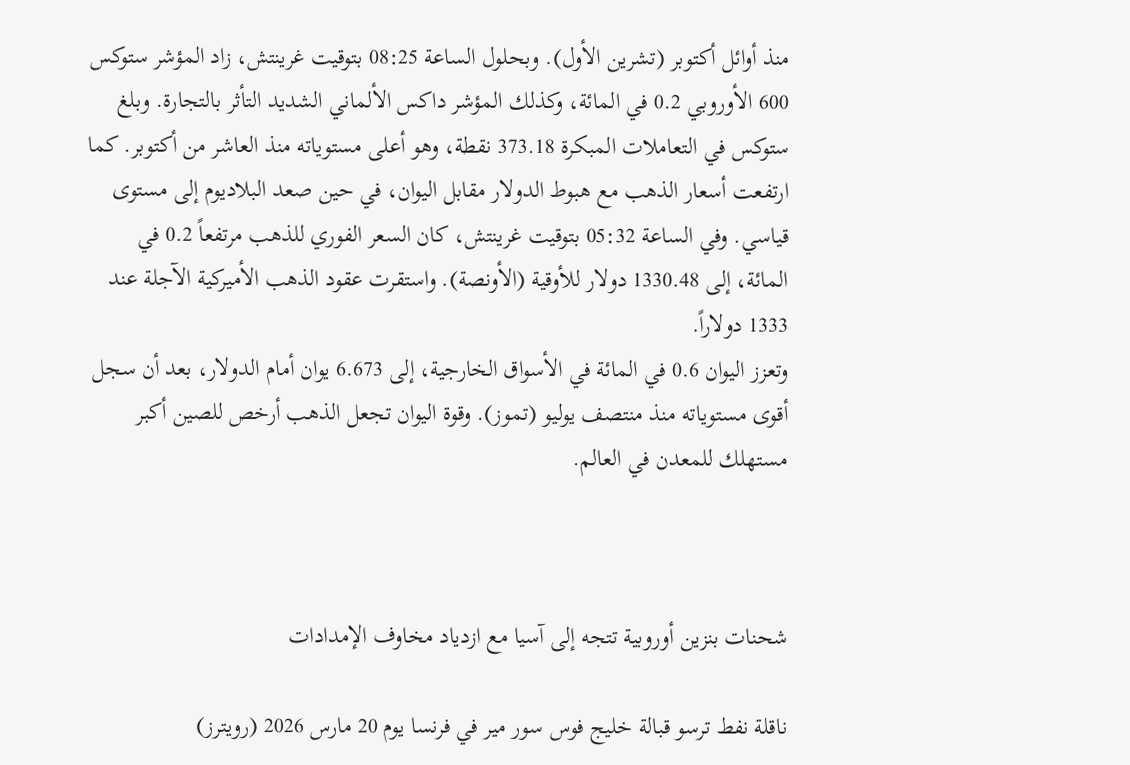منذ أوائل أكتوبر (تشرين الأول). وبحلول الساعة 08:25 بتوقيت غرينتش، زاد المؤشر ستوكس 600 الأوروبي 0.2 في المائة، وكذلك المؤشر داكس الألماني الشديد التأثر بالتجارة. وبلغ ستوكس في التعاملات المبكرة 373.18 نقطة، وهو أعلى مستوياته منذ العاشر من أكتوبر. كما ارتفعت أسعار الذهب مع هبوط الدولار مقابل اليوان، في حين صعد البلاديوم إلى مستوى قياسي. وفي الساعة 05:32 بتوقيت غرينتش، كان السعر الفوري للذهب مرتفعاً 0.2 في المائة، إلى 1330.48 دولار للأوقية (الأونصة). واستقرت عقود الذهب الأميركية الآجلة عند 1333 دولاراً.
وتعزز اليوان 0.6 في المائة في الأسواق الخارجية، إلى 6.673 يوان أمام الدولار، بعد أن سجل أقوى مستوياته منذ منتصف يوليو (تموز). وقوة اليوان تجعل الذهب أرخص للصين أكبر مستهلك للمعدن في العالم.



شحنات بنزين أوروبية تتجه إلى آسيا مع ازدياد مخاوف الإمدادات

ناقلة نفط ترسو قبالة خليج فوس سور مير في فرنسا يوم 20 مارس 2026 (رويترز)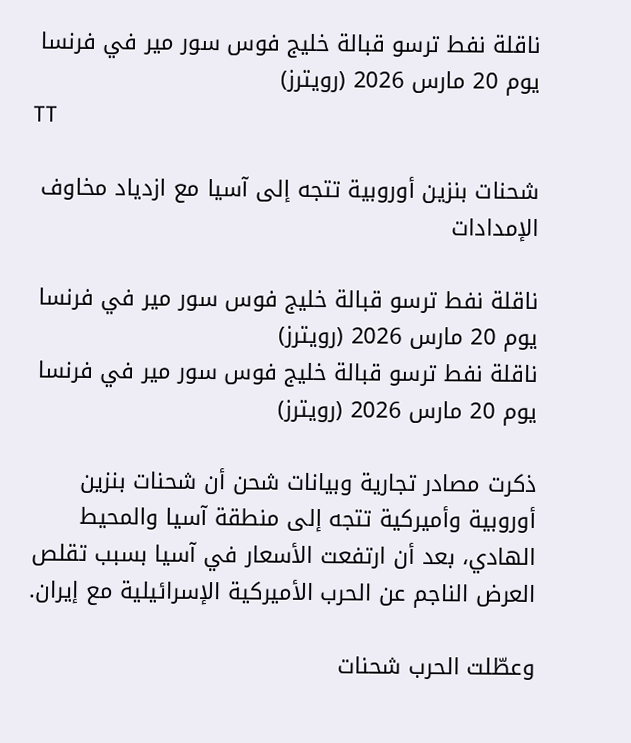ناقلة نفط ترسو قبالة خليج فوس سور مير في فرنسا يوم 20 مارس 2026 (رويترز)
TT

شحنات بنزين أوروبية تتجه إلى آسيا مع ازدياد مخاوف الإمدادات

ناقلة نفط ترسو قبالة خليج فوس سور مير في فرنسا يوم 20 مارس 2026 (رويترز)
ناقلة نفط ترسو قبالة خليج فوس سور مير في فرنسا يوم 20 مارس 2026 (رويترز)

ذكرت مصادر تجارية وبيانات شحن أن شحنات بنزين أوروبية وأميركية تتجه إلى منطقة آسيا والمحيط الهادي، بعد أن ارتفعت الأسعار في آسيا بسبب تقلص العرض الناجم عن الحرب الأميركية الإسرائيلية مع إيران.

وعطّلت الحرب شحنات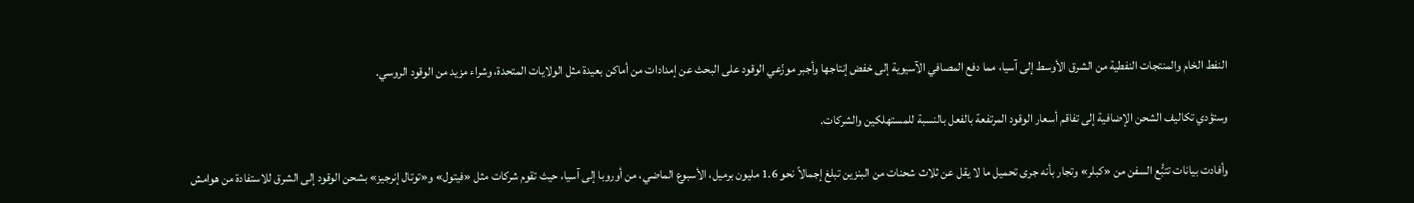النفط الخام والمنتجات النفطية من الشرق الأوسط إلى آسيا، مما دفع المصافي الآسيوية إلى خفض إنتاجها وأجبر موزّعي الوقود على البحث عن إمدادات من أماكن بعيدة مثل الولايات المتحدة، وشراء مزيد من الوقود الروسي.

وستؤدي تكاليف الشحن الإضافية إلى تفاقم أسعار الوقود المرتفعة بالفعل بالنسبة للمستهلكين والشركات.

وأفادت بيانات تتبُّع السفن من «كبلر» وتجار بأنه جرى تحميل ما لا يقل عن ثلاث شحنات من البنزين تبلغ إجمالاً نحو 1.6 مليون برميل، الأسبوع الماضي، من أوروبا إلى آسيا، حيث تقوم شركات مثل «فيتول» و«توتال إنرجيز» بشحن الوقود إلى الشرق للاستفادة من هوامش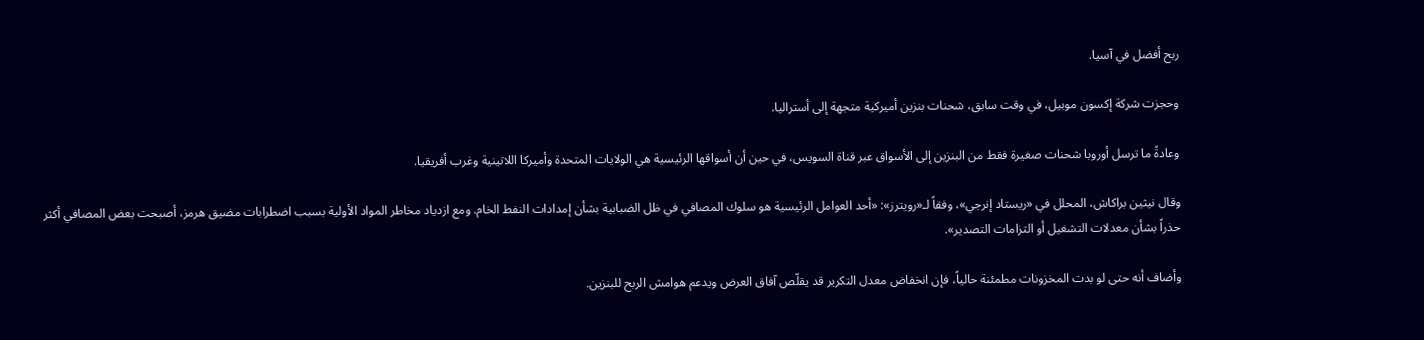ربح أفضل في آسيا.

وحجزت شركة إكسون موبيل، في وقت سابق، شحنات بنزين أميركية متجهة إلى أستراليا.

وعادةً ما ترسل أوروبا شحنات صغيرة فقط من البنزين إلى الأسواق عبر قناة السويس، في حين أن أسواقها الرئيسية هي الولايات المتحدة وأميركا اللاتينية وغرب أفريقيا.

وقال نيثين براكاش، المحلل في «ريستاد إنرجي»، وفقاً لـ«رويترز»: «أحد العوامل الرئيسية هو سلوك المصافي في ظل الضبابية بشأن إمدادات النفط الخام. ومع ازدياد مخاطر المواد الأولية بسبب اضطرابات مضيق هرمز، أصبحت بعض المصافي أكثر حذراً بشأن معدلات التشغيل أو التزامات التصدير».

وأضاف أنه حتى لو بدت المخزونات مطمئنة حالياً، فإن انخفاض معدل التكرير قد يقلّص آفاق العرض ويدعم هوامش الربح للبنزين.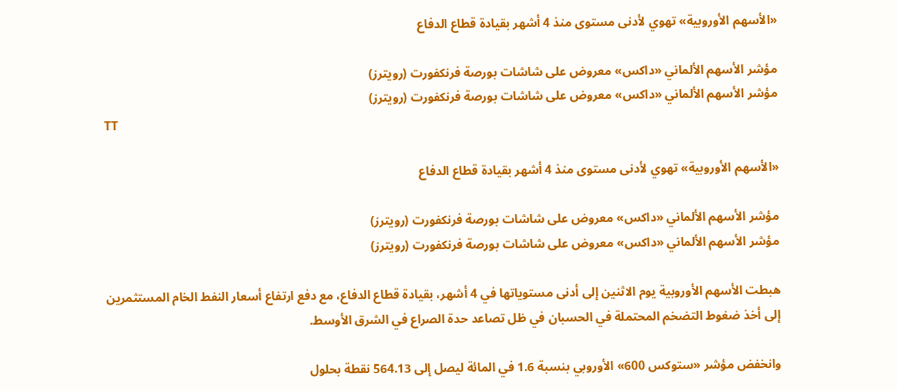«الأسهم الأوروبية» تهوي لأدنى مستوى منذ 4 أشهر بقيادة قطاع الدفاع

مؤشر الأسهم الألماني «داكس» معروض على شاشات بورصة فرنكفورت (رويترز)
مؤشر الأسهم الألماني «داكس» معروض على شاشات بورصة فرنكفورت (رويترز)
TT

«الأسهم الأوروبية» تهوي لأدنى مستوى منذ 4 أشهر بقيادة قطاع الدفاع

مؤشر الأسهم الألماني «داكس» معروض على شاشات بورصة فرنكفورت (رويترز)
مؤشر الأسهم الألماني «داكس» معروض على شاشات بورصة فرنكفورت (رويترز)

هبطت الأسهم الأوروبية يوم الاثنين إلى أدنى مستوياتها في 4 أشهر، بقيادة قطاع الدفاع، مع دفع ارتفاع أسعار النفط الخام المستثمرين إلى أخذ ضغوط التضخم المحتملة في الحسبان في ظل تصاعد حدة الصراع في الشرق الأوسط.

وانخفض مؤشر «ستوكس 600» الأوروبي بنسبة 1.6 في المائة ليصل إلى 564.13 نقطة بحلول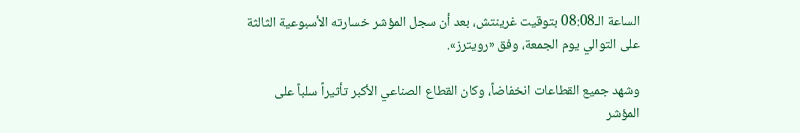الساعة الـ08:08 بتوقيت غرينتش، بعد أن سجل المؤشر خسارته الأسبوعية الثالثة على التوالي يوم الجمعة، وفق «رويترز».

وشهد جميع القطاعات انخفاضاً، وكان القطاع الصناعي الأكبر تأثيراً سلباً على المؤشر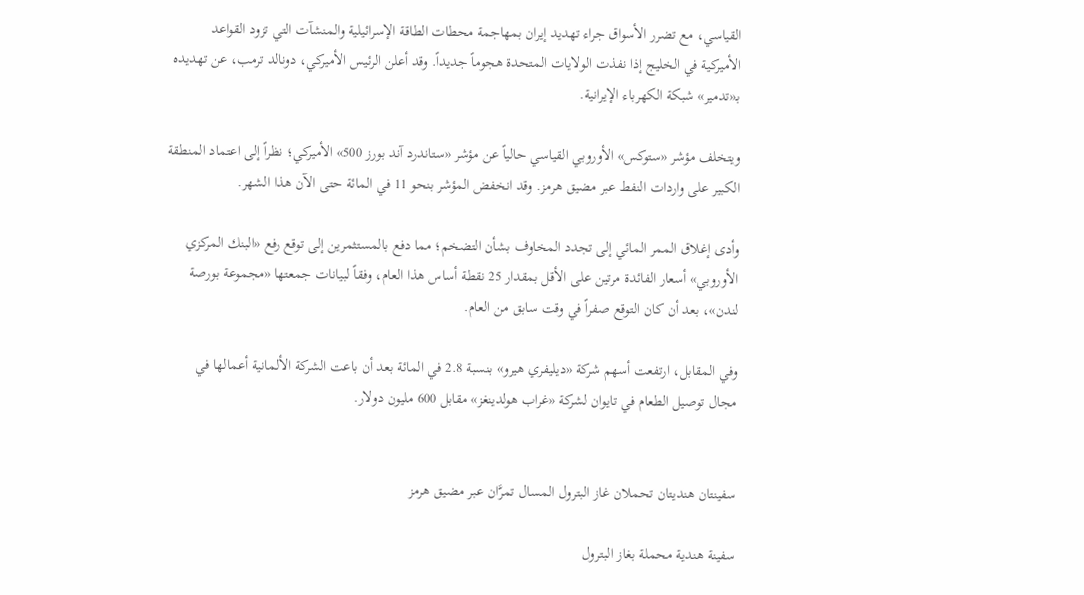القياسي، مع تضرر الأسواق جراء تهديد إيران بمهاجمة محطات الطاقة الإسرائيلية والمنشآت التي تزود القواعد الأميركية في الخليج إذا نفذت الولايات المتحدة هجوماً جديداً. وقد أعلن الرئيس الأميركي، دونالد ترمب، عن تهديده بـ«تدمير» شبكة الكهرباء الإيرانية.

ويتخلف مؤشر «ستوكس» الأوروبي القياسي حالياً عن مؤشر «ستاندرد آند بورز 500» الأميركي؛ نظراً إلى اعتماد المنطقة الكبير على واردات النفط عبر مضيق هرمز. وقد انخفض المؤشر بنحو 11 في المائة حتى الآن هذا الشهر.

وأدى إغلاق الممر المائي إلى تجدد المخاوف بشأن التضخم؛ مما دفع بالمستثمرين إلى توقع رفع «البنك المركزي الأوروبي» أسعار الفائدة مرتين على الأقل بمقدار 25 نقطة أساس هذا العام، وفقاً لبيانات جمعتها «مجموعة بورصة لندن»، بعد أن كان التوقع صفراً في وقت سابق من العام.

وفي المقابل، ارتفعت أسهم شركة «ديليفري هيرو» بنسبة 2.8 في المائة بعد أن باعت الشركة الألمانية أعمالها في مجال توصيل الطعام في تايوان لشركة «غراب هولدينغز» مقابل 600 مليون دولار.


سفينتان هنديتان تحملان غاز البترول المسال تمرَّان عبر مضيق هرمز

سفينة هندية محملة بغاز البترول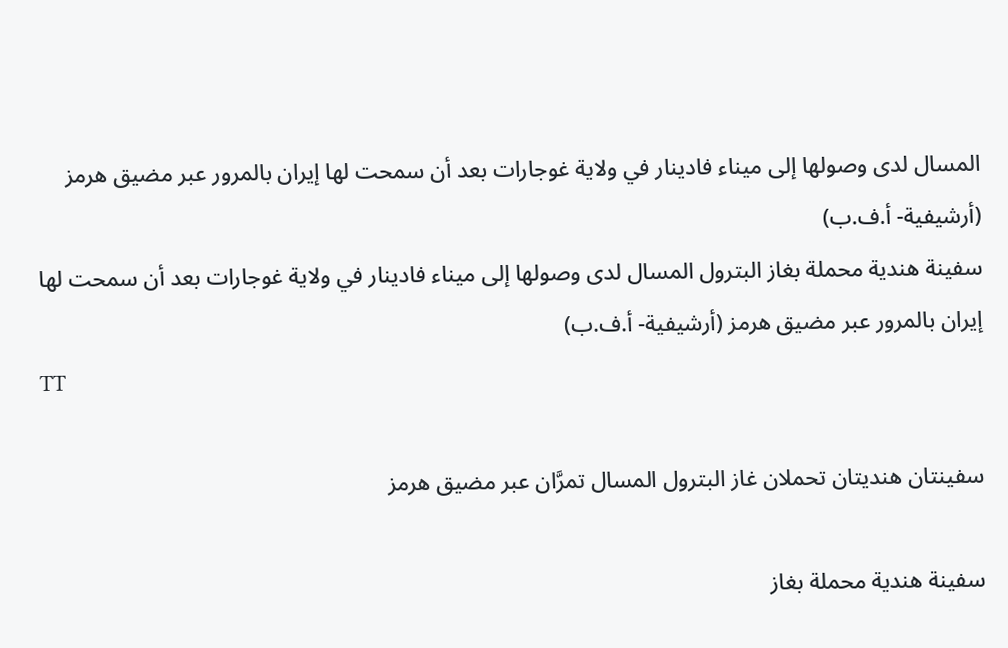المسال لدى وصولها إلى ميناء فادينار في ولاية غوجارات بعد أن سمحت لها إيران بالمرور عبر مضيق هرمز (أرشيفية- أ.ف.ب)
سفينة هندية محملة بغاز البترول المسال لدى وصولها إلى ميناء فادينار في ولاية غوجارات بعد أن سمحت لها إيران بالمرور عبر مضيق هرمز (أرشيفية- أ.ف.ب)
TT

سفينتان هنديتان تحملان غاز البترول المسال تمرَّان عبر مضيق هرمز

سفينة هندية محملة بغاز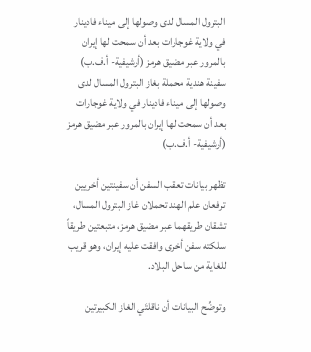البترول المسال لدى وصولها إلى ميناء فادينار في ولاية غوجارات بعد أن سمحت لها إيران بالمرور عبر مضيق هرمز (أرشيفية- أ.ف.ب)
سفينة هندية محملة بغاز البترول المسال لدى وصولها إلى ميناء فادينار في ولاية غوجارات بعد أن سمحت لها إيران بالمرور عبر مضيق هرمز (أرشيفية- أ.ف.ب)

تظهر بيانات تعقب السفن أن سفينتين أخريين ترفعان علم الهند تحملان غاز البترول المسال، تشقان طريقهما عبر مضيق هرمز، متبعتين طريقاً سلكته سفن أخرى وافقت عليه إيران، وهو قريب للغاية من ساحل البلاد.

وتوضِّح البيانات أن ناقلتَي الغاز الكبيرتين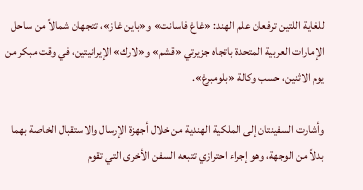للغاية اللتين ترفعان علم الهند: «غاغ فاسانت» و«باين غاز»، تتجهان شمالاً من ساحل الإمارات العربية المتحدة باتجاه جزيرتي «قشم» و«لارك» الإيرانيتين، في وقت مبكر من يوم الاثنين، حسب وكالة «بلومبرغ».

وأشارت السفينتان إلى الملكية الهندية من خلال أجهزة الإرسال والاستقبال الخاصة بهما بدلاً من الوجهة، وهو إجراء احترازي تتبعه السفن الأخرى التي تقوم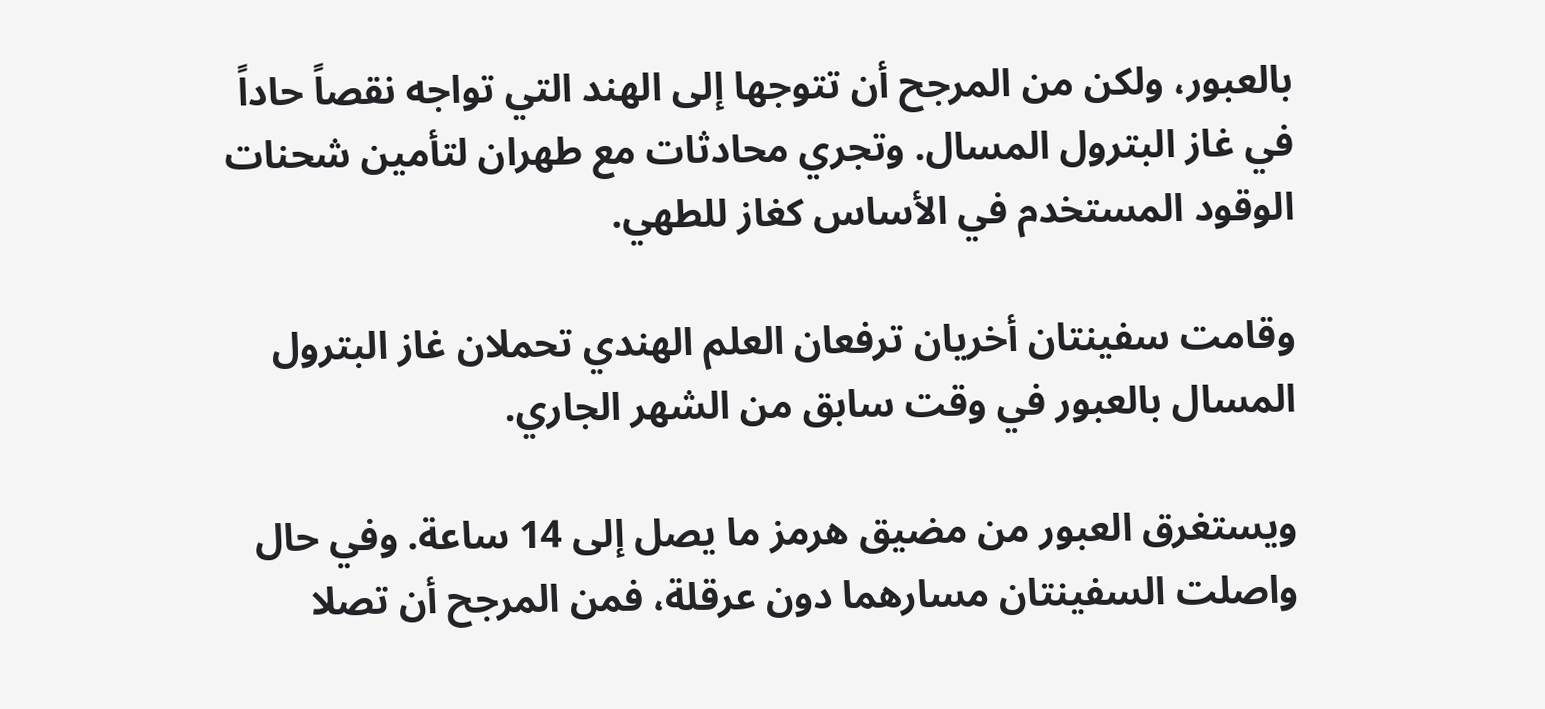بالعبور، ولكن من المرجح أن تتوجها إلى الهند التي تواجه نقصاً حاداً في غاز البترول المسال. وتجري محادثات مع طهران لتأمين شحنات الوقود المستخدم في الأساس كغاز للطهي.

وقامت سفينتان أخريان ترفعان العلم الهندي تحملان غاز البترول المسال بالعبور في وقت سابق من الشهر الجاري.

ويستغرق العبور من مضيق هرمز ما يصل إلى 14 ساعة. وفي حال واصلت السفينتان مسارهما دون عرقلة، فمن المرجح أن تصلا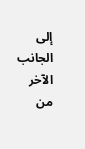إلى الجانب الآخر من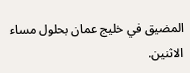المضيق في خليج عمان بحلول مساء الاثنين.